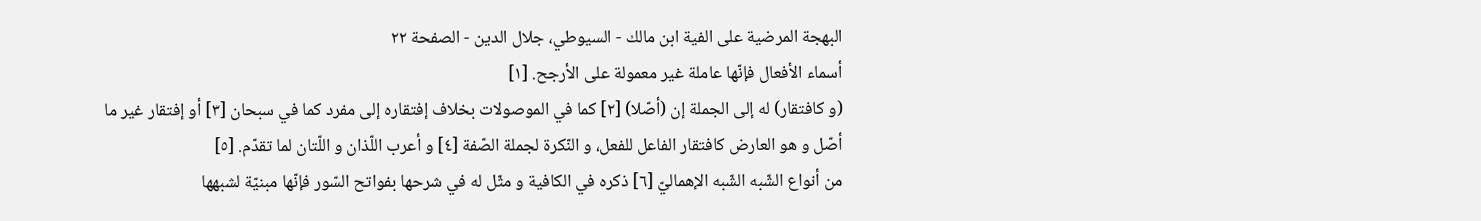البهجة المرضية على الفية ابن مالك - السيوطي، جلال الدين - الصفحة ٢٢
أسماء الأفعال فإنّها عاملة غير معمولة على الأرجح. [١]
(و كافتقار) له إلى الجملة إن (أصّلا) [٢] كما في الموصولات بخلاف إفتقاره إلى مفرد كما في سبحان [٣] أو إفتقار غير ما أصّل و هو العارض كافتقار الفاعل للفعل، و النّكرة لجملة الصّفة [٤] و أعرب اللّذان و اللّتان لما تقدّم. [٥]
من أنواع الشّبه الشّبه الإهماليّ [٦] ذكره في الكافية و مثّل له في شرحها بفواتح السّور فإنّها مبنيّة لشبهها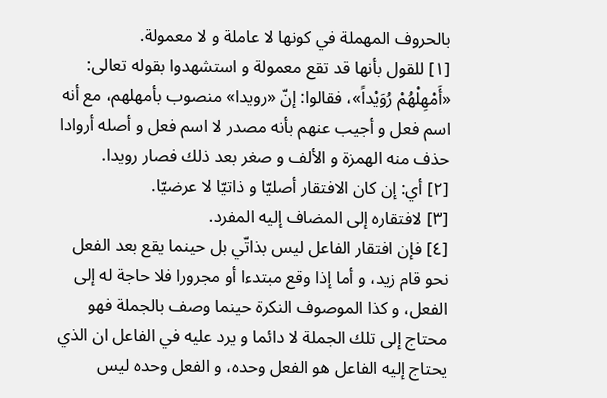بالحروف المهملة في كونها لا عاملة و لا معمولة.
[١] للقول بأنها قد تقع معمولة و استشهدوا بقوله تعالى: «أَمْهِلْهُمْ رُوَيْداً»، فقالوا: إنّ «رويدا» منصوب بأمهلهم، مع أنه اسم فعل و أجيب عنهم بأنه مصدر لا اسم فعل و أصله أروادا حذف منه الهمزة و الألف و صغر بعد ذلك فصار رويدا.
[٢] أي: إن كان الافتقار أصليّا و ذاتيّا لا عرضيّا.
[٣] لافتقاره إلى المضاف إليه المفرد.
[٤] فإن افتقار الفاعل ليس بذاتّي بل حينما يقع بعد الفعل نحو قام زيد، و أما إذا وقع مبتدءا أو مجرورا فلا حاجة له إلى الفعل، و كذا الموصوف النكرة حينما وصف بالجملة فهو محتاج إلى تلك الجملة لا دائما و يرد عليه في الفاعل ان الذي يحتاج إليه الفاعل هو الفعل وحده، و الفعل وحده ليس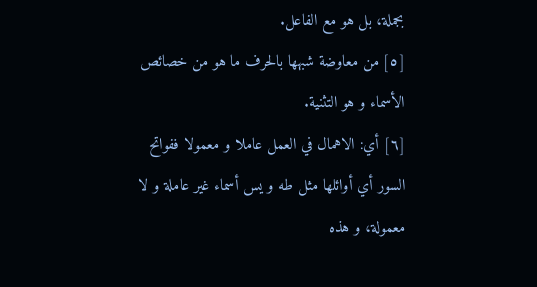بجملة، بل هو مع الفاعل.
[٥] من معاوضة شبهها بالحرف ما هو من خصائص الأسماء و هو التثنية.
[٦] أي: الاهمال في العمل عاملا و معمولا ففواتح السور أي أوائلها مثل طه و يس أسماء غير عاملة و لا معمولة، و هذه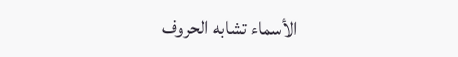الأسماء تشابه الحروف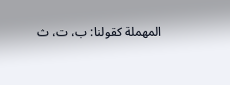المهملة كقولنا: ب، ت، ث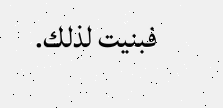فبنيت لذلك.